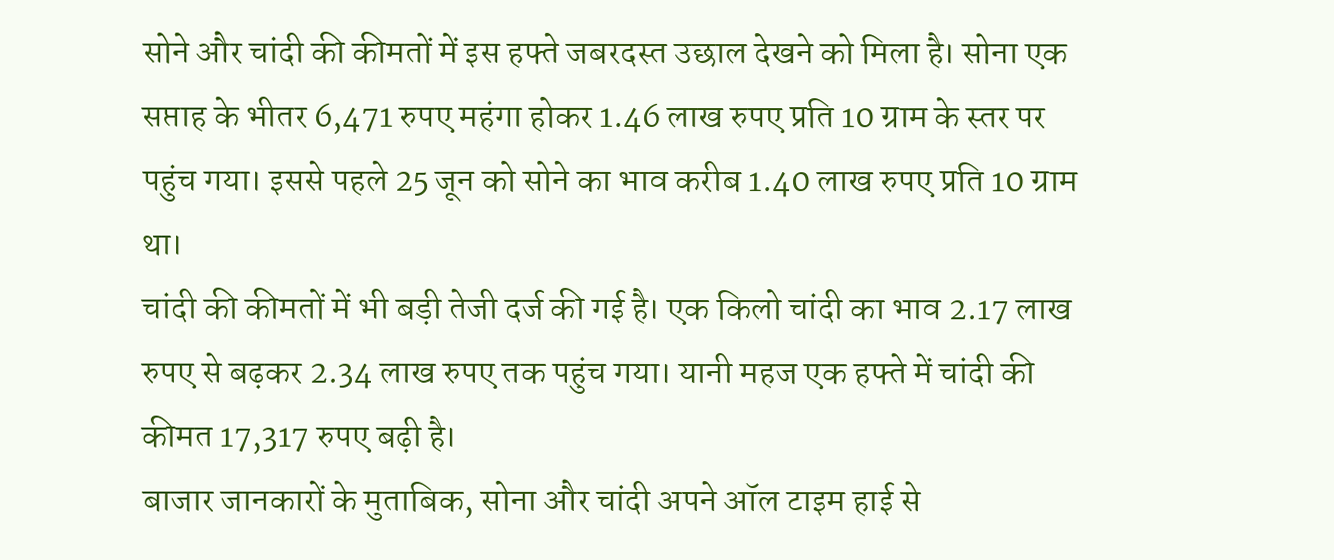सोने और चांदी की कीमतों में इस हफ्ते जबरदस्त उछाल देखने को मिला है। सोना एक सप्ताह के भीतर 6,471 रुपए महंगा होकर 1.46 लाख रुपए प्रति 10 ग्राम के स्तर पर पहुंच गया। इससे पहले 25 जून को सोने का भाव करीब 1.40 लाख रुपए प्रति 10 ग्राम था।
चांदी की कीमतों में भी बड़ी तेजी दर्ज की गई है। एक किलो चांदी का भाव 2.17 लाख रुपए से बढ़कर 2.34 लाख रुपए तक पहुंच गया। यानी महज एक हफ्ते में चांदी की कीमत 17,317 रुपए बढ़ी है।
बाजार जानकारों के मुताबिक, सोना और चांदी अपने ऑल टाइम हाई से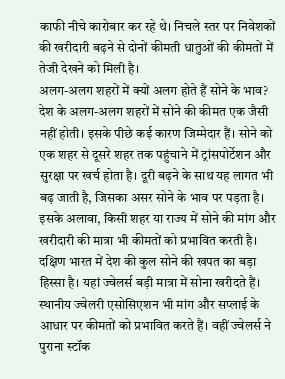काफी नीचे कारोबार कर रहे थे। निचले स्तर पर निवेशकों की खरीदारी बढ़ने से दोनों कीमती धातुओं की कीमतों में तेजी देखने को मिली है।
अलग-अलग शहरों में क्यों अलग होते हैं सोने के भाव?
देश के अलग-अलग शहरों में सोने की कीमत एक जैसी नहीं होती। इसके पीछे कई कारण जिम्मेदार हैं। सोने को एक शहर से दूसरे शहर तक पहुंचाने में ट्रांसपोर्टेशन और सुरक्षा पर खर्च होता है। दूरी बढ़ने के साथ यह लागत भी बढ़ जाती है, जिसका असर सोने के भाव पर पड़ता है।
इसके अलावा, किसी शहर या राज्य में सोने की मांग और खरीदारी की मात्रा भी कीमतों को प्रभावित करती है। दक्षिण भारत में देश की कुल सोने की खपत का बड़ा हिस्सा है। यहां ज्वेलर्स बड़ी मात्रा में सोना खरीदते हैं।
स्थानीय ज्वेलरी एसोसिएशन भी मांग और सप्लाई के आधार पर कीमतों को प्रभावित करते हैं। वहीं ज्वेलर्स ने पुराना स्टॉक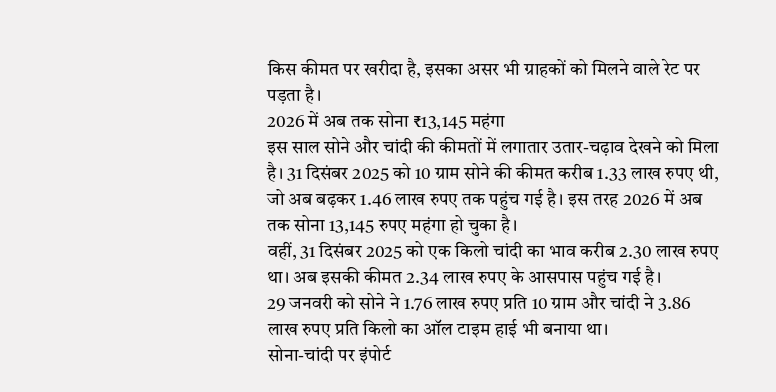किस कीमत पर खरीदा है, इसका असर भी ग्राहकों को मिलने वाले रेट पर पड़ता है।
2026 में अब तक सोना ₹13,145 महंगा
इस साल सोने और चांदी की कीमतों में लगातार उतार-चढ़ाव देखने को मिला है। 31 दिसंबर 2025 को 10 ग्राम सोने की कीमत करीब 1.33 लाख रुपए थी, जो अब बढ़कर 1.46 लाख रुपए तक पहुंच गई है। इस तरह 2026 में अब तक सोना 13,145 रुपए महंगा हो चुका है।
वहीं, 31 दिसंबर 2025 को एक किलो चांदी का भाव करीब 2.30 लाख रुपए था। अब इसकी कीमत 2.34 लाख रुपए के आसपास पहुंच गई है।
29 जनवरी को सोने ने 1.76 लाख रुपए प्रति 10 ग्राम और चांदी ने 3.86 लाख रुपए प्रति किलो का ऑल टाइम हाई भी बनाया था।
सोना-चांदी पर इंपोर्ट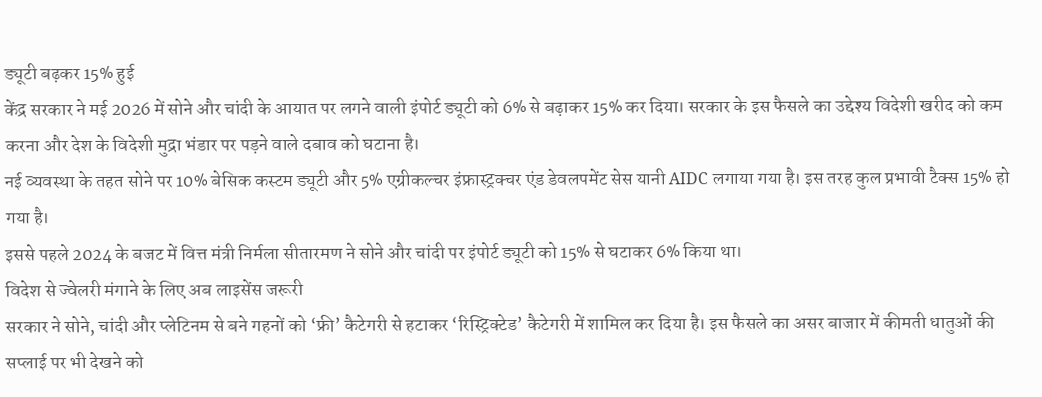ड्यूटी बढ़कर 15% हुई
केंद्र सरकार ने मई 2026 में सोने और चांदी के आयात पर लगने वाली इंपोर्ट ड्यूटी को 6% से बढ़ाकर 15% कर दिया। सरकार के इस फैसले का उद्देश्य विदेशी खरीद को कम करना और देश के विदेशी मुद्रा भंडार पर पड़ने वाले दबाव को घटाना है।
नई व्यवस्था के तहत सोने पर 10% बेसिक कस्टम ड्यूटी और 5% एग्रीकल्चर इंफ्रास्ट्रक्चर एंड डेवलपमेंट सेस यानी AIDC लगाया गया है। इस तरह कुल प्रभावी टैक्स 15% हो गया है।
इससे पहले 2024 के बजट में वित्त मंत्री निर्मला सीतारमण ने सोने और चांदी पर इंपोर्ट ड्यूटी को 15% से घटाकर 6% किया था।
विदेश से ज्वेलरी मंगाने के लिए अब लाइसेंस जरूरी
सरकार ने सोने, चांदी और प्लेटिनम से बने गहनों को ‘फ्री’ कैटेगरी से हटाकर ‘रिस्ट्रिक्टेड’ कैटेगरी में शामिल कर दिया है। इस फैसले का असर बाजार में कीमती धातुओं की सप्लाई पर भी देखने को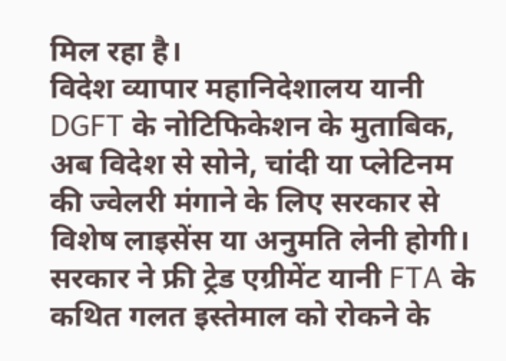मिल रहा है।
विदेश व्यापार महानिदेशालय यानी DGFT के नोटिफिकेशन के मुताबिक, अब विदेश से सोने, चांदी या प्लेटिनम की ज्वेलरी मंगाने के लिए सरकार से विशेष लाइसेंस या अनुमति लेनी होगी।
सरकार ने फ्री ट्रेड एग्रीमेंट यानी FTA के कथित गलत इस्तेमाल को रोकने के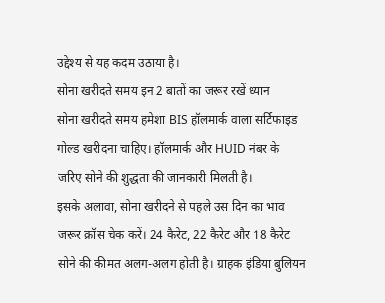उद्देश्य से यह कदम उठाया है।
सोना खरीदते समय इन 2 बातों का जरूर रखें ध्यान
सोना खरीदते समय हमेशा BIS हॉलमार्क वाला सर्टिफाइड गोल्ड खरीदना चाहिए। हॉलमार्क और HUID नंबर के जरिए सोने की शुद्धता की जानकारी मिलती है।
इसके अलावा, सोना खरीदने से पहले उस दिन का भाव जरूर क्रॉस चेक करें। 24 कैरेट, 22 कैरेट और 18 कैरेट सोने की कीमत अलग-अलग होती है। ग्राहक इंडिया बुलियन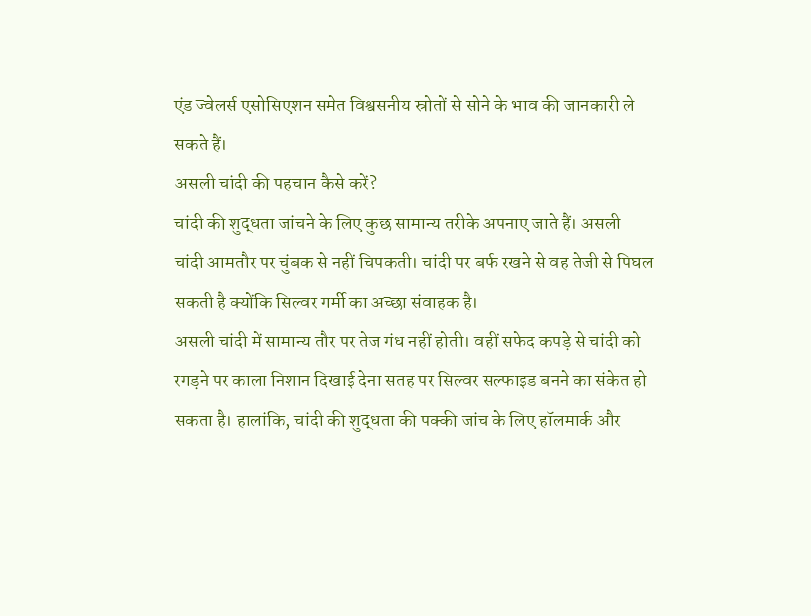एंड ज्वेलर्स एसोसिएशन समेत विश्वसनीय स्रोतों से सोने के भाव की जानकारी ले सकते हैं।
असली चांदी की पहचान कैसे करें?
चांदी की शुद्धता जांचने के लिए कुछ सामान्य तरीके अपनाए जाते हैं। असली चांदी आमतौर पर चुंबक से नहीं चिपकती। चांदी पर बर्फ रखने से वह तेजी से पिघल सकती है क्योंकि सिल्वर गर्मी का अच्छा संवाहक है।
असली चांदी में सामान्य तौर पर तेज गंध नहीं होती। वहीं सफेद कपड़े से चांदी को रगड़ने पर काला निशान दिखाई देना सतह पर सिल्वर सल्फाइड बनने का संकेत हो सकता है। हालांकि, चांदी की शुद्धता की पक्की जांच के लिए हॉलमार्क और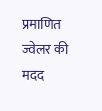प्रमाणित ज्वेलर की मदद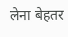लेना बेहतर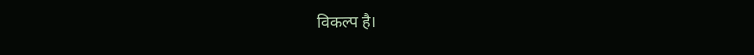विकल्प है।